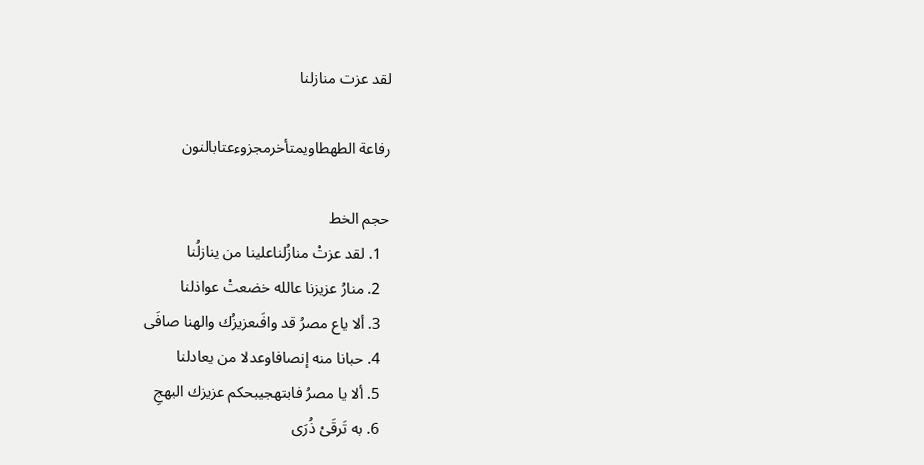لقد عزت منازلنا

رفاعة الطهطاويمتأخرمجزوءعتابالنون

حجم الخط
  1. لقد عزتْ منازُلناعلينا من ينازلُنا
  2. منارُ عزيزنا عالله خضعتْ عواذلنا
  3. ألا ياع مصرُ قد وافَىعزيزُك والهنا صافَى
  4. حبانا منه إنصافاوعدلا من يعادلنا
  5. ألا يا مصرُ فابتهجيبحكم عزيزك البهجِ
  6. به تَرقَىْ ذُرَى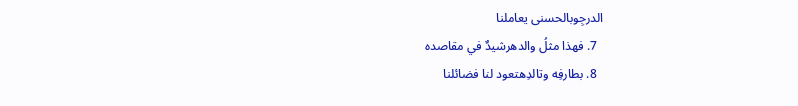الدرجِوبالحسنى يعاملنا
  7. فهذا مثلُ والدهرشيدٌ في مقاصده
  8. بطارفِه وتالدِهتعود لنا فضائلنا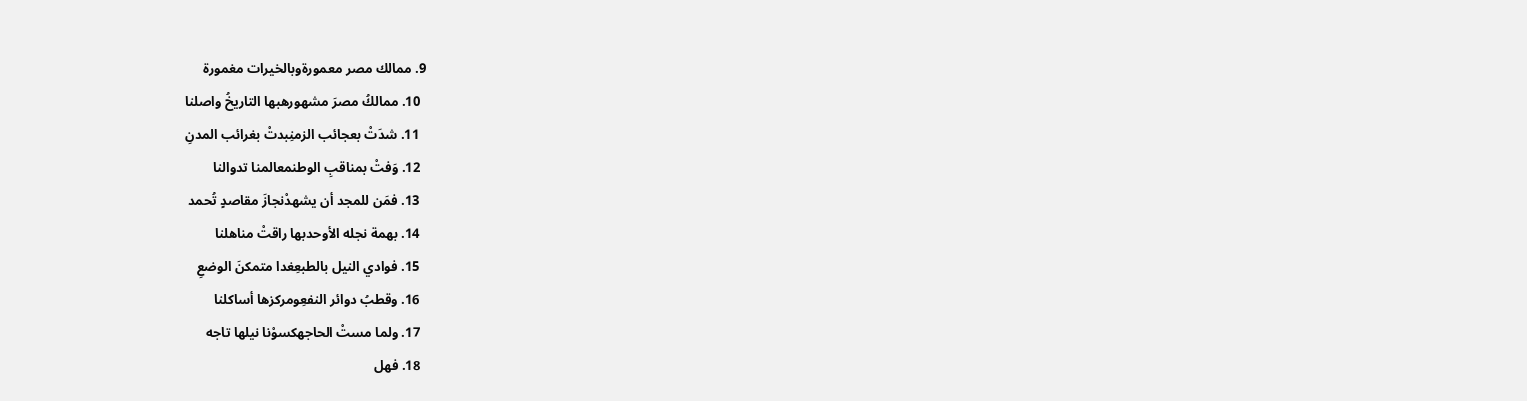9. ممالك مصر معمورةوبالخيرات مغمورة
  10. ممالكُ مصرَ مشهورهبها التاريخُ واصلنا
  11. شدَتْ بعجائب الزمنِبدتْ بغرائب المدنِ
  12. وَفتْ بمناقبِ الوطنمعالمنا تدوالنا
  13. فمَن للمجد أن يشهدْنجازَ مقاصدٍ تُحمد
  14. بهمة نجله الأوحدبها راقتْ مناهلنا
  15. فوادي النيل بالطبعِغدا متمكنَ الوضعِ
  16. وقطبُ دوائر النفعِومركزها أساكلنا
  17. ولما مستْ الحاجهكسوْنا نيلها تاجه
  18. فهل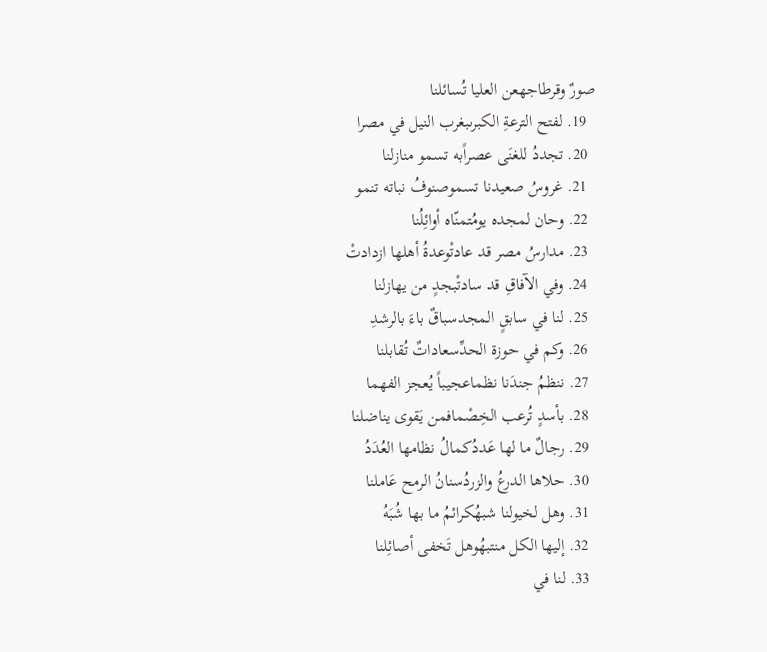صورٌ وقرطاجهعن العليا تُسائلنا
  19. لفتح الترعةِ الكبرىبغرب النيل في مصرا
  20. تجددُ للغنَى عصراًبه تسمو منازلنا
  21. غروسُ صعيدنا تسموصنوفُ نباته تنمو
  22. وحان لمجده يومُتمنّاه أوائِلُنا
  23. مدارسُ مصر قد عادتْوعدةُ أهلها ازدادتْ
  24. وفي الآفاقِ قد سادتْبجدٍ من يهازلنا
  25. لنا في سابقٍ المجدسباقٌ باءَ بالرشدِ
  26. وكم في حوزة الحدِّسعاداتٌ تُقابلنا
  27. ننظمُ جندَنا نظماعجيباً يُعجز الفهما
  28. بأسدٍ تُرعب الخِصْمافمن يَقوى يناضلنا
  29. رجالٌ ما لها عَددُكمالُ نظامها العُدَدُ
  30. حلاها الدرعُ والزردُسنانُ الرمح عَاملنا
  31. وهل لخيولنا شبهُكرائمُ ما بها شُبَهُ
  32. إليها الكل منتبهُوهل تَخفى أصائِلنا
  33. لنا في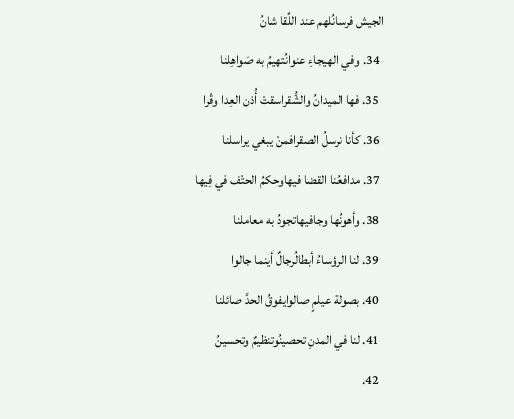الجيش فرسانُلهم عند اللِّقا شانُ
  34. وفي الهيجاءِ عنوانُتهيمُ به صَواهِلنا
  35. فها الميدانُ والشُّقراسقتْ أُذن العِدا وقْرا
  36. كأنا نرسلُ الصقرافمنْ يبغي يراسلنا
  37. مدافعُنا القضا فيهاوحكمُ الحتْف في فِيها
  38. وأهونُها وجافيهاتجودُ به معاملنا
  39. لنا الرؤساءُ أبطالُرجالٌ أينما جالوا
  40. بصولة عيلمٍ صالوايفوقُ الحدَّ صائلنا
  41. لنا في المدنِ تحصينُوتنظيمٌ وتحسينُ
  42.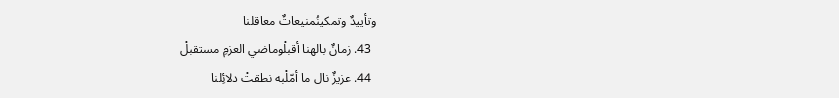وتأييدٌ وتمكينُمنيعاتٌ معاقلنا
  43. زمانٌ بالهنا أقبلْوماضي العزمِ مستقبلْ
  44. عزيزٌ نال ما أمّلْبه نطقتْ دلائِلنا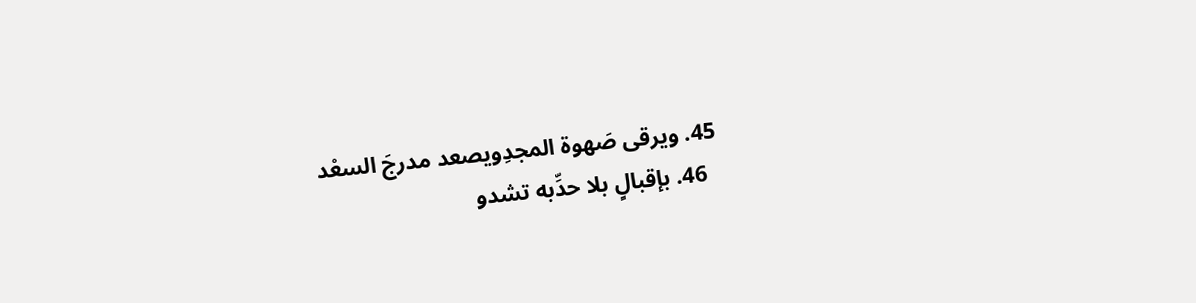45. ويرقى صَهوة المجدِويصعد مدرجَ السعْد
  46. بإقبالٍ بلا حدِّبه تشدو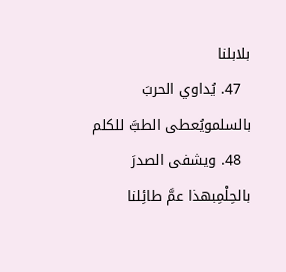بلابلنا
  47. يُداوي الحربَ بالسلمويُعطى الطبَّ للكلم
  48. ويشفى الصدرَ بالحِلْمِبهذا عمَّ طائِلنا